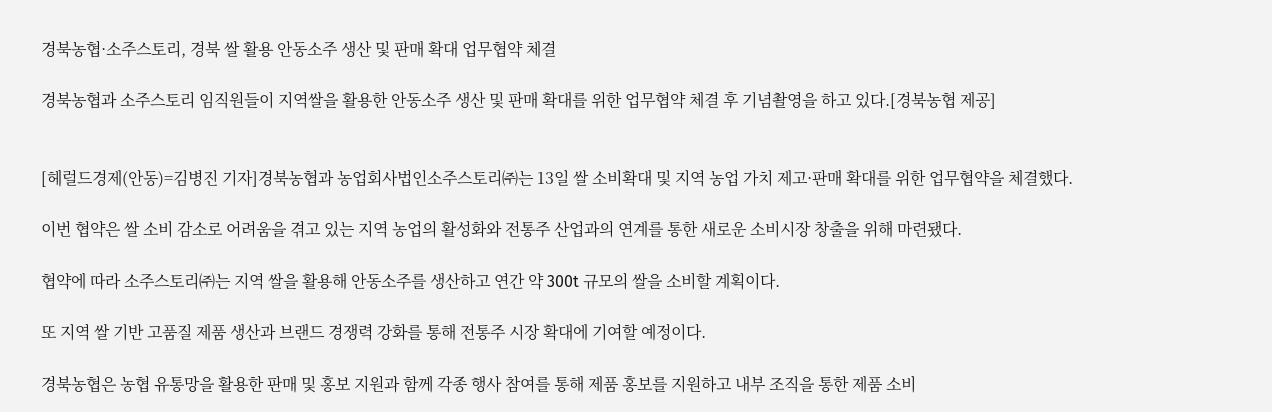경북농협·소주스토리, 경북 쌀 활용 안동소주 생산 및 판매 확대 업무협약 체결

경북농협과 소주스토리 임직원들이 지역쌀을 활용한 안동소주 생산 및 판매 확대를 위한 업무협약 체결 후 기념촬영을 하고 있다.[경북농협 제공]


[헤럴드경제(안동)=김병진 기자]경북농협과 농업회사법인소주스토리㈜는 13일 쌀 소비확대 및 지역 농업 가치 제고·판매 확대를 위한 업무협약을 체결했다.

이번 협약은 쌀 소비 감소로 어려움을 겪고 있는 지역 농업의 활성화와 전통주 산업과의 연계를 통한 새로운 소비시장 창출을 위해 마련됐다.

협약에 따라 소주스토리㈜는 지역 쌀을 활용해 안동소주를 생산하고 연간 약 300t 규모의 쌀을 소비할 계획이다.

또 지역 쌀 기반 고품질 제품 생산과 브랜드 경쟁력 강화를 통해 전통주 시장 확대에 기여할 예정이다.

경북농협은 농협 유통망을 활용한 판매 및 홍보 지원과 함께 각종 행사 참여를 통해 제품 홍보를 지원하고 내부 조직을 통한 제품 소비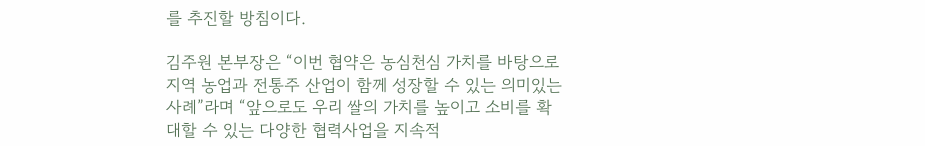를 추진할 방침이다.

김주원 본부장은 “이번 협약은 농심천심 가치를 바탕으로 지역 농업과 전통주 산업이 함께 성장할 수 있는 의미있는 사례”라며 “앞으로도 우리 쌀의 가치를 높이고 소비를 확대할 수 있는 다양한 협력사업을 지속적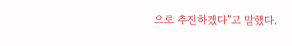으로 추진하겠다”고 말했다.